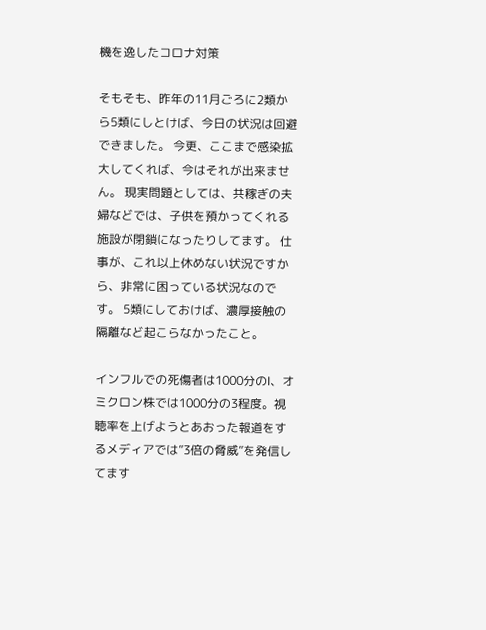機を逸したコロナ対策

そもそも、昨年の11月ごろに2類から5類にしとけば、今日の状況は回避できました。 今更、ここまで感染拡大してくれば、今はそれが出来ません。 現実問題としては、共稼ぎの夫婦などでは、子供を預かってくれる施設が閉鎖になったりしてます。 仕事が、これ以上休めない状況ですから、非常に困っている状況なのです。 5類にしておけば、濃厚接触の隔離など起こらなかったこと。

インフルでの死傷者は1000分のⅠ、オミクロン株では1000分の3程度。視聴率を上げようとあおった報道をするメディアでは”3倍の脅威”を発信してます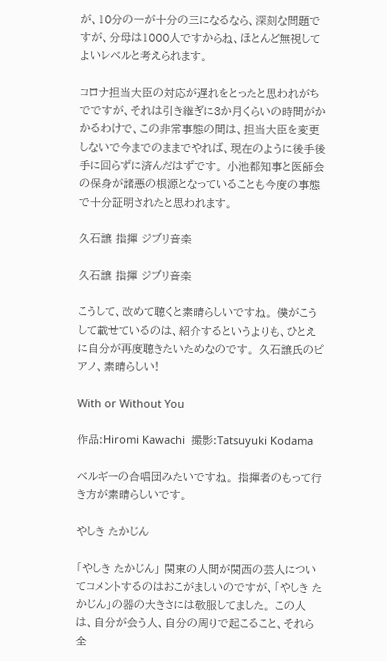が、10分の一が十分の三になるなら、深刻な問題ですが、分母は1000人ですからね、ほとんど無視してよいレベルと考えられます。

コロナ担当大臣の対応が遅れをとったと思われがちでですが、それは引き継ぎに3か月くらいの時間がかかるわけで、この非常事態の間は、担当大臣を変更しないで今までのままでやれば、現在のように後手後手に回らずに済んだはずです。 小池都知事と医師会の保身が諸悪の根源となっていることも今度の事態で十分証明されたと思われます。

久石譲 指揮 ジブリ音楽

久石譲 指揮 ジブリ音楽

こうして、改めて聴くと素晴らしいですね。 僕がこうして載せているのは、紹介するというよりも、ひとえに自分が再度聴きたいためなのです。 久石譲氏のピアノ、素晴らしい!

With or Without You

作品:Hiromi Kawachi  撮影:Tatsuyuki Kodama

ベルギーの合唱団みたいですね。 指揮者のもって行き方が素晴らしいです。

やしき たかじん

「やしき たかじん」 関東の人間が関西の芸人についてコメントするのはおこがましいのですが、「やしき たかじん」の器の大きさには敬服してました。 この人は、自分が会う人、自分の周りで起こること、それら全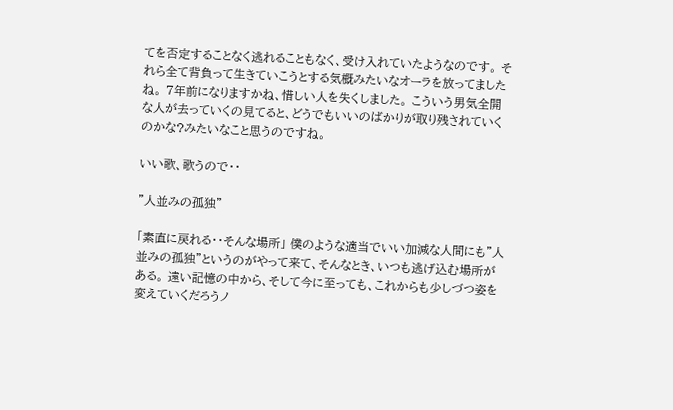てを否定することなく逃れることもなく、受け入れていたようなのです。 それら全て背負って生きていこうとする気概みたいなオーラを放ってましたね。 7年前になりますかね、惜しい人を失くしました。 こういう男気全開な人が去っていくの見てると、どうでもいいのばかりが取り残されていくのかな?みたいなこと思うのですね。

いい歌、歌うので・・

”人並みの孤独”

「素直に戻れる・・そんな場所」 僕のような適当でいい加減な人間にも”人並みの孤独”というのがやって来て、そんなとき、いつも逃げ込む場所がある。 遠い記憶の中から、そして今に至っても、これからも少しづつ姿を変えていくだろうノ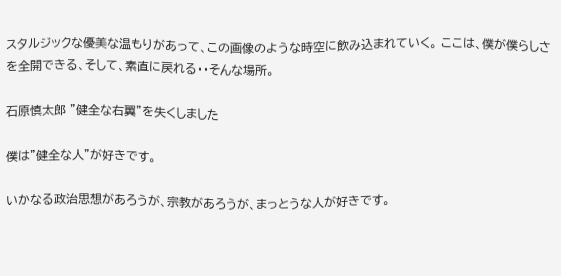スタルジックな優美な温もりがあって、この画像のような時空に飲み込まれていく。 ここは、僕が僕らしさを全開できる、そして、素直に戻れる・・そんな場所。

石原慎太郎 ”健全な右翼”を失くしました

僕は”健全な人”が好きです。

いかなる政治思想があろうが、宗教があろうが、まっとうな人が好きです。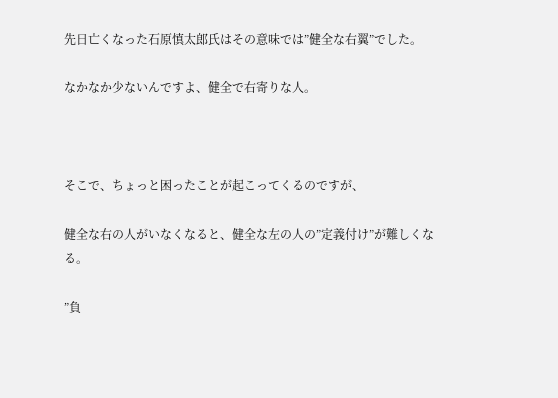先日亡くなった石原慎太郎氏はその意味では”健全な右翼”でした。

なかなか少ないんですよ、健全で右寄りな人。



そこで、ちょっと困ったことが起こってくるのですが、

健全な右の人がいなくなると、健全な左の人の”定義付け”が難しくなる。

”負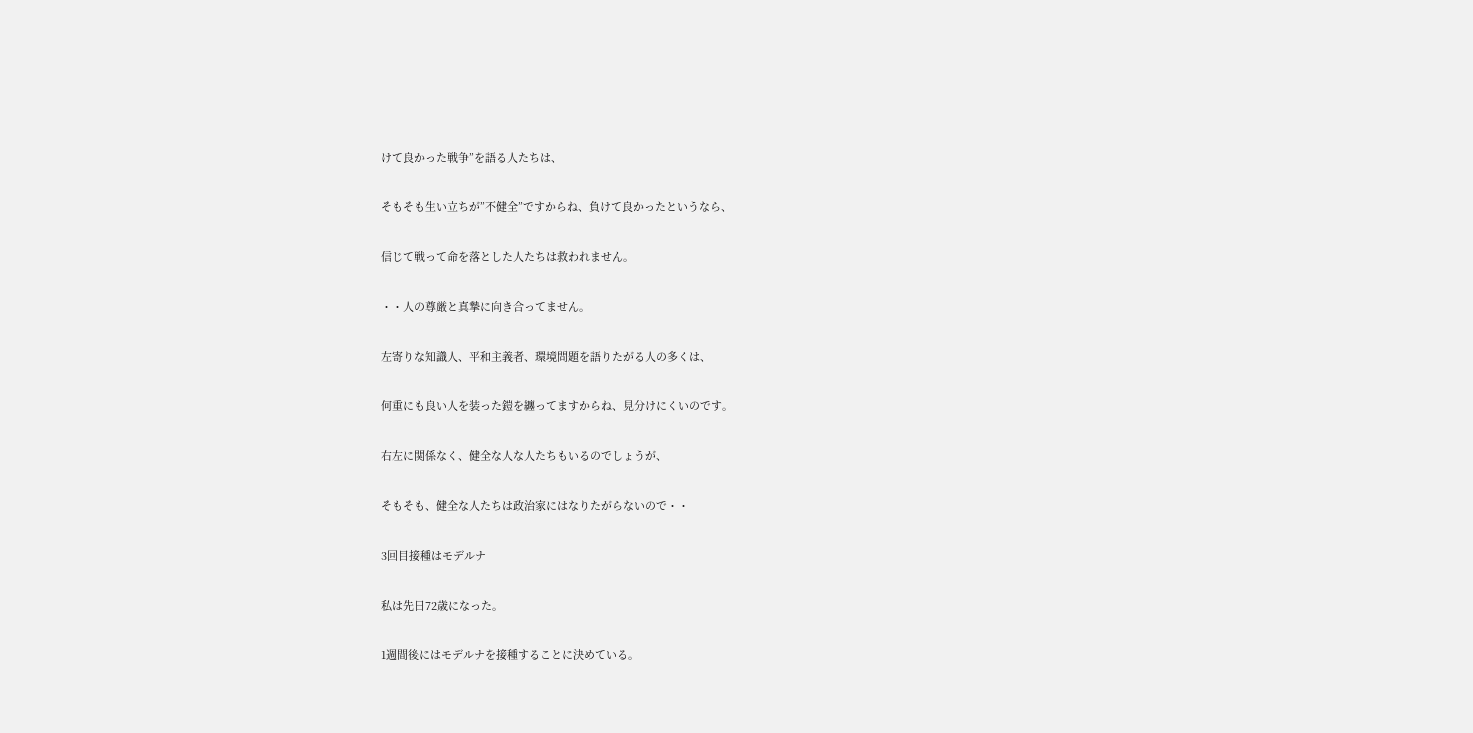けて良かった戦争”を語る人たちは、

そもそも生い立ちが”不健全”ですからね、負けて良かったというなら、

信じて戦って命を落とした人たちは救われません。

・・人の尊厳と真摯に向き合ってません。

左寄りな知識人、平和主義者、環境問題を語りたがる人の多くは、

何重にも良い人を装った鎧を纏ってますからね、見分けにくいのです。

右左に関係なく、健全な人な人たちもいるのでしょうが、

そもそも、健全な人たちは政治家にはなりたがらないので・・

3回目接種はモデルナ

私は先日72歳になった。

1週間後にはモデルナを接種することに決めている。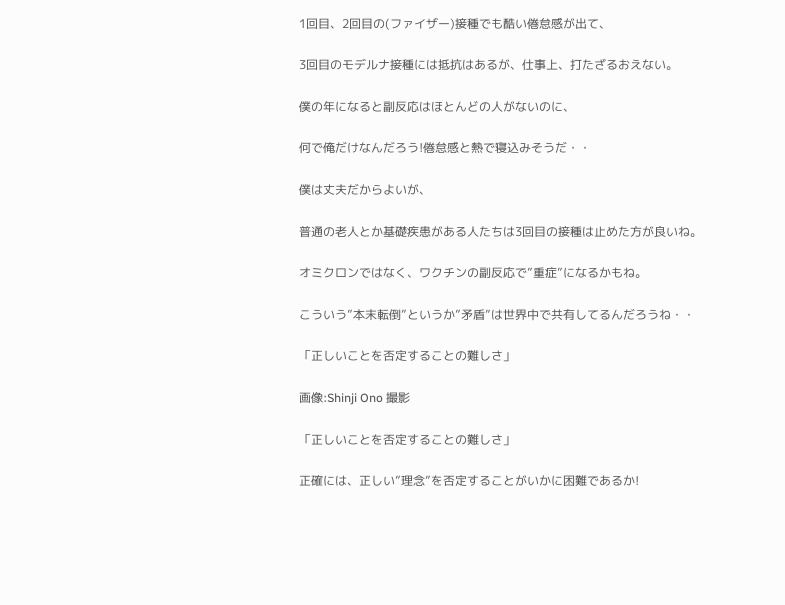1回目、2回目の(ファイザー)接種でも酷い倦怠感が出て、

3回目のモデルナ接種には抵抗はあるが、仕事上、打たざるおえない。

僕の年になると副反応はほとんどの人がないのに、

何で俺だけなんだろう!倦怠感と熱で寝込みそうだ・・

僕は丈夫だからよいが、

普通の老人とか基礎疾患がある人たちは3回目の接種は止めた方が良いね。

オミクロンではなく、ワクチンの副反応で”重症”になるかもね。

こういう”本末転倒”というか”矛盾”は世界中で共有してるんだろうね・・

「正しいことを否定することの難しさ」

画像:Shinji Ono 撮影

「正しいことを否定することの難しさ」

正確には、正しい”理念”を否定することがいかに困難であるか!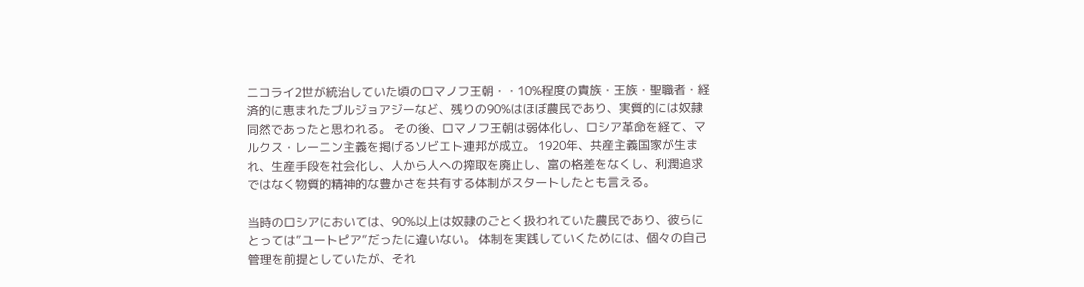ニコライ2世が統治していた頃のロマノフ王朝・・10%程度の貴族・王族・聖職者・経済的に恵まれたブルジョアジーなど、残りの90%はほぼ農民であり、実質的には奴隷同然であったと思われる。 その後、ロマノフ王朝は弱体化し、ロシア革命を経て、マルクス・レーニン主義を掲げるソビエト連邦が成立。 1920年、共産主義国家が生まれ、生産手段を社会化し、人から人への搾取を廃止し、富の格差をなくし、利潤追求ではなく物質的精神的な豊かさを共有する体制がスタートしたとも言える。

当時のロシアにおいては、90%以上は奴隷のごとく扱われていた農民であり、彼らにとっては”ユートピア”だったに違いない。 体制を実践していくためには、個々の自己管理を前提としていたが、それ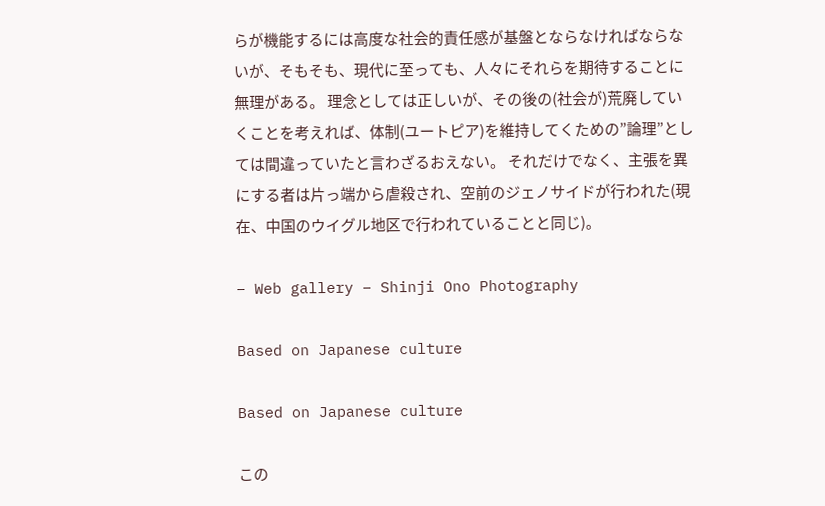らが機能するには高度な社会的責任感が基盤とならなければならないが、そもそも、現代に至っても、人々にそれらを期待することに無理がある。 理念としては正しいが、その後の(社会が)荒廃していくことを考えれば、体制(ユートピア)を維持してくための”論理”としては間違っていたと言わざるおえない。 それだけでなく、主張を異にする者は片っ端から虐殺され、空前のジェノサイドが行われた(現在、中国のウイグル地区で行われていることと同じ)。

– Web gallery – Shinji Ono Photography

Based on Japanese culture

Based on Japanese culture

この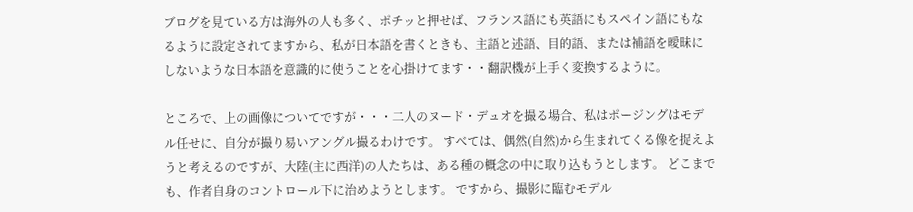ブログを見ている方は海外の人も多く、ポチッと押せば、フランス語にも英語にもスペイン語にもなるように設定されてますから、私が日本語を書くときも、主語と述語、目的語、または補語を曖昧にしないような日本語を意識的に使うことを心掛けてます・・翻訳機が上手く変換するように。

ところで、上の画像についてですが・・・二人のヌード・デュオを撮る場合、私はポージングはモデル任せに、自分が撮り易いアングル撮るわけです。 すべては、偶然(自然)から生まれてくる像を捉えようと考えるのですが、大陸(主に西洋)の人たちは、ある種の概念の中に取り込もうとします。 どこまでも、作者自身のコントロール下に治めようとします。 ですから、撮影に臨むモデル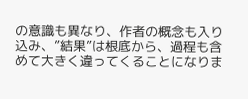の意識も異なり、作者の概念も入り込み、”結果”は根底から、過程も含めて大きく違ってくることになりま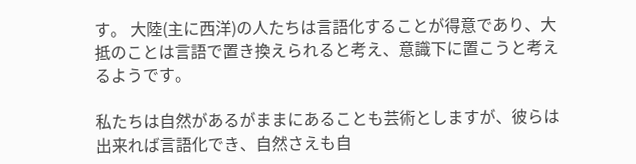す。 大陸(主に西洋)の人たちは言語化することが得意であり、大抵のことは言語で置き換えられると考え、意識下に置こうと考えるようです。

私たちは自然があるがままにあることも芸術としますが、彼らは出来れば言語化でき、自然さえも自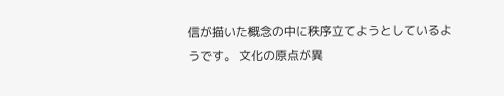信が描いた概念の中に秩序立てようとしているようです。 文化の原点が異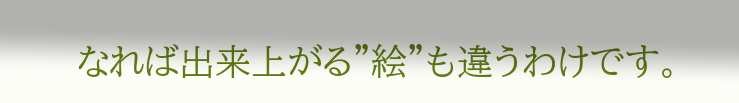なれば出来上がる”絵”も違うわけです。